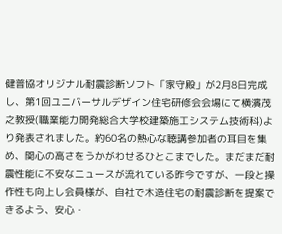健普協オリジナル耐震診断ソフト「家守殿」が2月8日完成し、第1回ユニバーサルデザイン住宅研修会会場にて横濱茂之教授(職業能力開発総合大学校建築施工システム技術科)より発表されました。約60名の熱心な聴講参加者の耳目を集め、関心の高さをうかがわせるひとこまでした。まだまだ耐震性能に不安なニュースが流れている昨今ですが、一段と操作性も向上し会員様が、自社で木造住宅の耐震診断を提案できるよう、安心・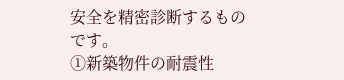安全を精密診断するものです。
①新築物件の耐震性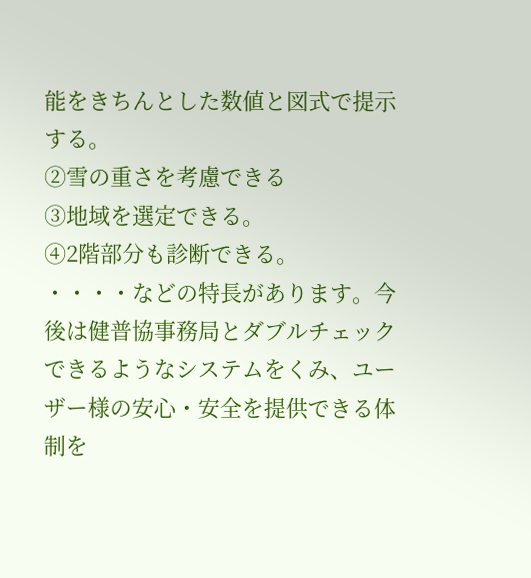能をきちんとした数値と図式で提示する。
②雪の重さを考慮できる
③地域を選定できる。
④2階部分も診断できる。
・・・・などの特長があります。今後は健普協事務局とダブルチェックできるようなシステムをくみ、ユーザー様の安心・安全を提供できる体制を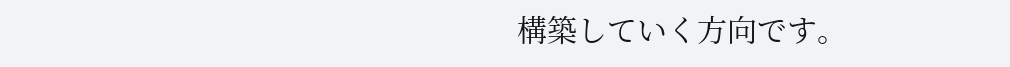構築していく方向です。